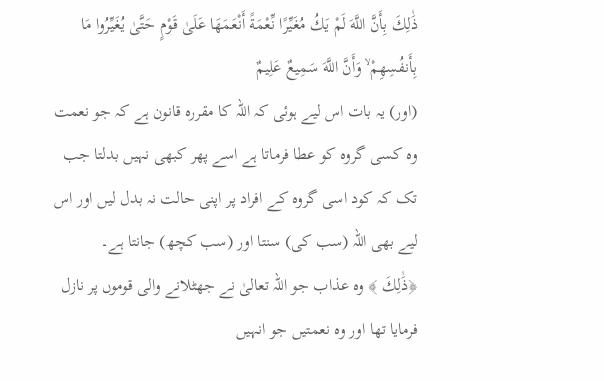ذَٰلِكَ بِأَنَّ اللَّهَ لَمْ يَكُ مُغَيِّرًا نِّعْمَةً أَنْعَمَهَا عَلَىٰ قَوْمٍ حَتَّىٰ يُغَيِّرُوا مَا بِأَنفُسِهِمْ ۙ وَأَنَّ اللَّهَ سَمِيعٌ عَلِيمٌ
(اور) یہ بات اس لیے ہوئی کہ اللہ کا مقررہ قانون ہے کہ جو نعمت وہ کسی گروہ کو عطا فرماتا ہے اسے پھر کبھی نہیں بدلتا جب تک کہ کود اسی گروہ کے افراد پر اپنی حالت نہ بدل لیں اور اس لیے بھی اللہ (سب کی) سنتا اور (سب کچھ) جانتا ہے۔
﴿ذَٰلِكَ ﴾ وہ عذاب جو اللہ تعالیٰ نے جھٹلانے والی قوموں پر نازل فرمایا تھا اور وہ نعمتیں جو انہیں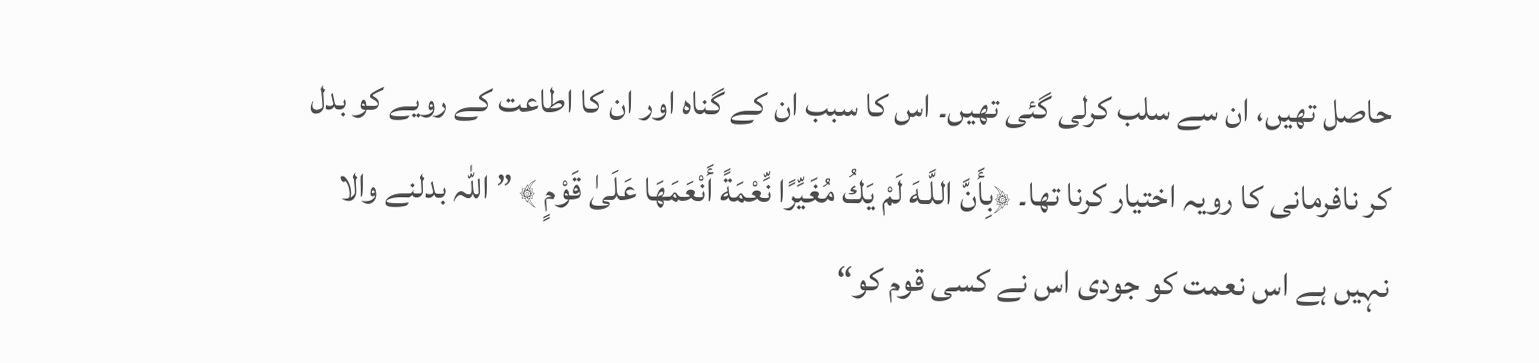حاصل تھیں، ان سے سلب کرلی گئی تھیں۔ اس کا سبب ان کے گناہ اور ان کا اطاعت کے رویے کو بدل کر نافرمانی کا رویہ اختیار کرنا تھا۔ ﴿بِأَنَّ اللَّـهَ لَمْ يَكُ مُغَيِّرًا نِّعْمَةً أَنْعَمَهَا عَلَىٰ قَوْمٍ ﴾ ” اللہ بدلنے والا نہیں ہے اس نعمت کو جودی اس نے کسی قوم کو“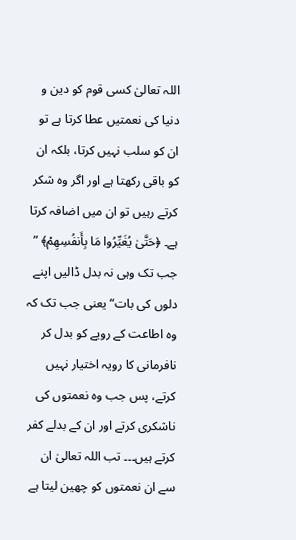اللہ تعالیٰ کسی قوم کو دین و دنیا کی نعمتیں عطا کرتا ہے تو ان کو سلب نہیں کرتا، بلکہ ان کو باقی رکھتا ہے اور اگر وہ شکر کرتے رہیں تو ان میں اضافہ کرتا ہے۔ ﴿حَتَّىٰ يُغَيِّرُوا مَا بِأَنفُسِهِمْ﴾ ” جب تک وہی نہ بدل ڈالیں اپنے دلوں کی بات“ یعنی جب تک کہ وہ اطاعت کے رویے کو بدل کر نافرمانی کا رویہ اختیار نہیں کرتے، پس جب وہ نعمتوں کی ناشکری کرتے اور ان کے بدلے کفر کرتے ہیں۔۔۔ تب اللہ تعالیٰ ان سے ان نعمتوں کو چھین لیتا ہے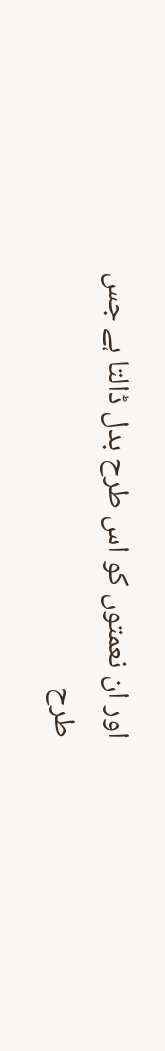اور ان نعمتوں کو اس طرح بدل ڈالتا ہے جس طرح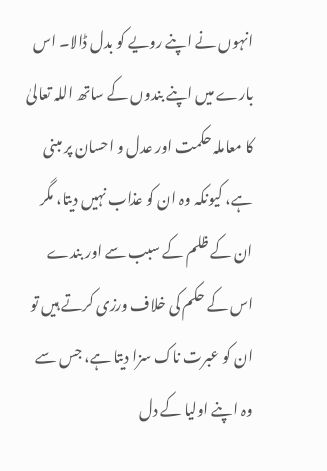انہوں نے اپنے رویے کو بدل ڈالا۔ اس بارے میں اپنے بندوں کے ساتھ اللہ تعالیٰ کا معاملہ حکمت اور عدل و احسان پر مبنی ہے، کیونکہ وہ ان کو عذاب نہیں دیتا، مگر ان کے ظلم کے سبب سے اور بندے اس کے حکم کی خلاف ورزی کرتے ہیں تو ان کو عبرت ناک سزا دیتا ہے، جس سے وہ اپنے اولیا کے دل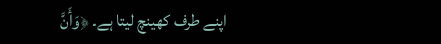اپنے طرف کھینچ لیتا ہے۔ ﴿وَأَنَّ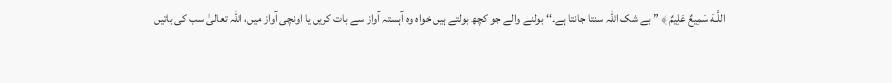اللَّـهَ سَمِيعٌ عَلِيمٌ ﴾ ” بے شک اللہ سنتا جانتا ہے۔‘‘ بولنے والے جو کچھ بولتے ہیں خواہ وہ آہستہ آواز سے بات کریں یا اونچی آواز میں، اللہ تعالیٰ سب کی باتیں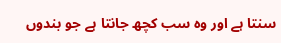سنتا ہے اور وہ سب کچھ جانتا ہے جو بندوں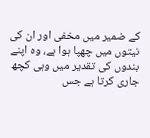کے ضمیر میں مخفی اور ان کی نیتوں میں چھپا ہوا ہے، وہ اپنے بندوں کی تقدیر میں وہی کچھ جاری کرتا ہے جس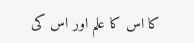کا اس کا علم اور اس کی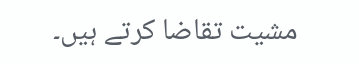مشیت تقاضا کرتے ہیں۔